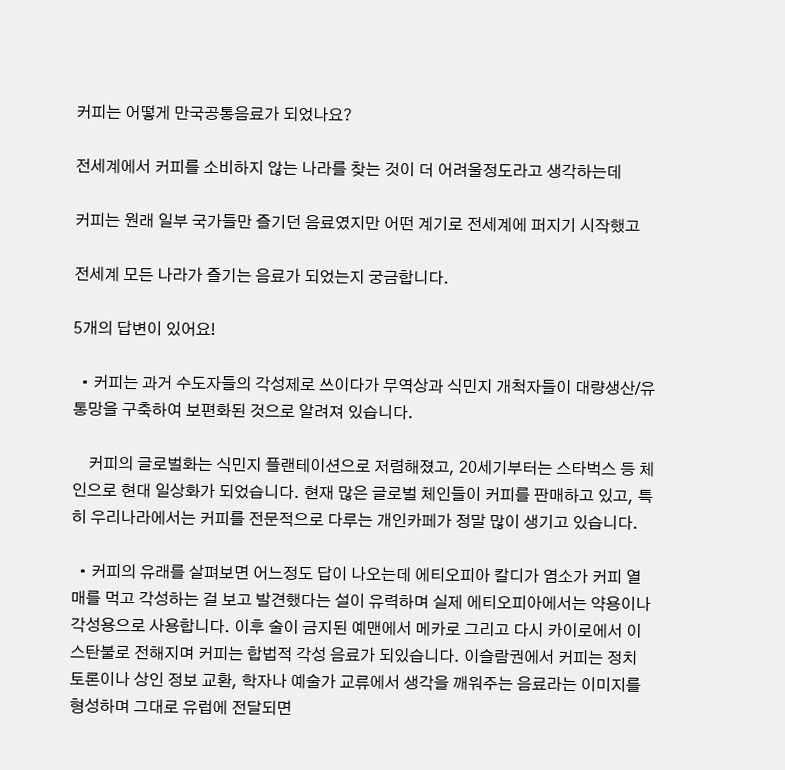커피는 어떻게 만국공통음료가 되었나요?

전세계에서 커피를 소비하지 않는 나라를 찾는 것이 더 어려울정도라고 생각하는데

커피는 원래 일부 국가들만 즐기던 음료였지만 어떤 계기로 전세계에 퍼지기 시작했고

전세계 모든 나라가 즐기는 음료가 되었는지 궁금합니다.

5개의 답변이 있어요!

  • 커피는 과거 수도자들의 각성제로 쓰이다가 무역상과 식민지 개척자들이 대량생산/유통망을 구축하여 보편화된 것으로 알려져 있습니다.

    커피의 글로벌화는 식민지 플랜테이션으로 저렴해졌고, 20세기부터는 스타벅스 등 체인으로 현대 일상화가 되었습니다. 현재 많은 글로벌 체인들이 커피를 판매하고 있고, 특히 우리나라에서는 커피를 전문적으로 다루는 개인카페가 정말 많이 생기고 있습니다.

  • 커피의 유래를 살펴보면 어느정도 답이 나오는데 에티오피아 칼디가 염소가 커피 열매를 먹고 각성하는 걸 보고 발견했다는 설이 유력하며 실제 에티오피아에서는 약용이나 각성용으로 사용합니다. 이후 술이 금지된 예맨에서 메카로 그리고 다시 카이로에서 이스탄불로 전해지며 커피는 합법적 각성 음료가 되있습니다. 이슬람권에서 커피는 정치 토론이나 상인 정보 교환, 학자나 예술가 교류에서 생각을 깨워주는 음료라는 이미지를 형성하며 그대로 유럽에 전달되면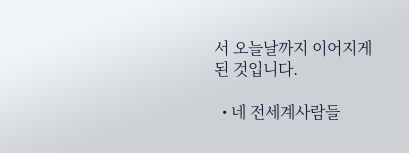서 오늘날까지 이어지게 된 것입니다.

  • 네 전세계사람들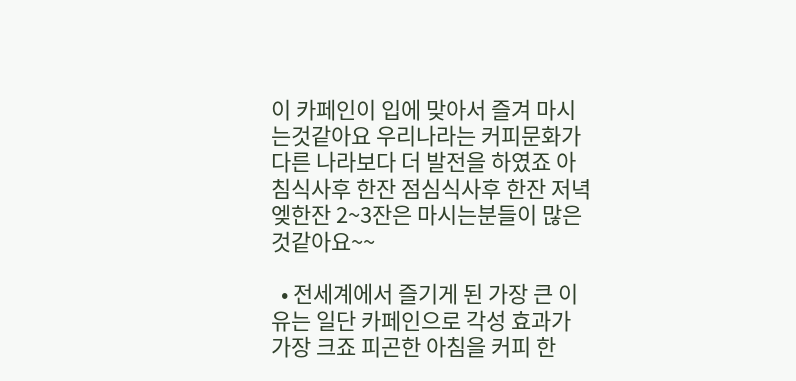이 카페인이 입에 맞아서 즐겨 마시는것같아요 우리나라는 커피문화가 다른 나라보다 더 발전을 하였죠 아침식사후 한잔 점심식사후 한잔 저녁엦한잔 2~3잔은 마시는분들이 많은것같아요~~

  • 전세계에서 즐기게 된 가장 큰 이유는 일단 카페인으로 각성 효과가 가장 크죠 피곤한 아침을 커피 한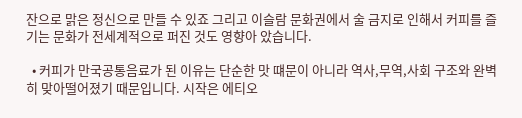잔으로 맑은 정신으로 만들 수 있죠 그리고 이슬람 문화권에서 술 금지로 인해서 커피를 즐기는 문화가 전세계적으로 퍼진 것도 영향아 았습니다.

  • 커피가 만국공통음료가 된 이유는 단순한 맛 떄문이 아니라 역사,무역,사회 구조와 완벽히 맞아떨어졌기 때문입니다. 시작은 에티오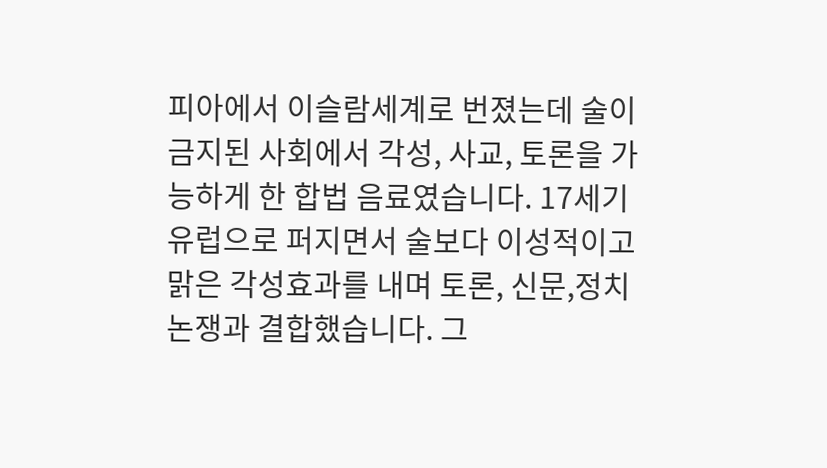피아에서 이슬람세계로 번졌는데 술이 금지된 사회에서 각성, 사교, 토론을 가능하게 한 합법 음료였습니다. 17세기 유럽으로 퍼지면서 술보다 이성적이고 맑은 각성효과를 내며 토론, 신문,정치 논쟁과 결합했습니다. 그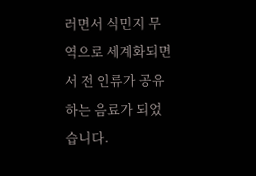러면서 식민지 무역으로 세계화되면서 전 인류가 공유하는 음료가 되었습니다.